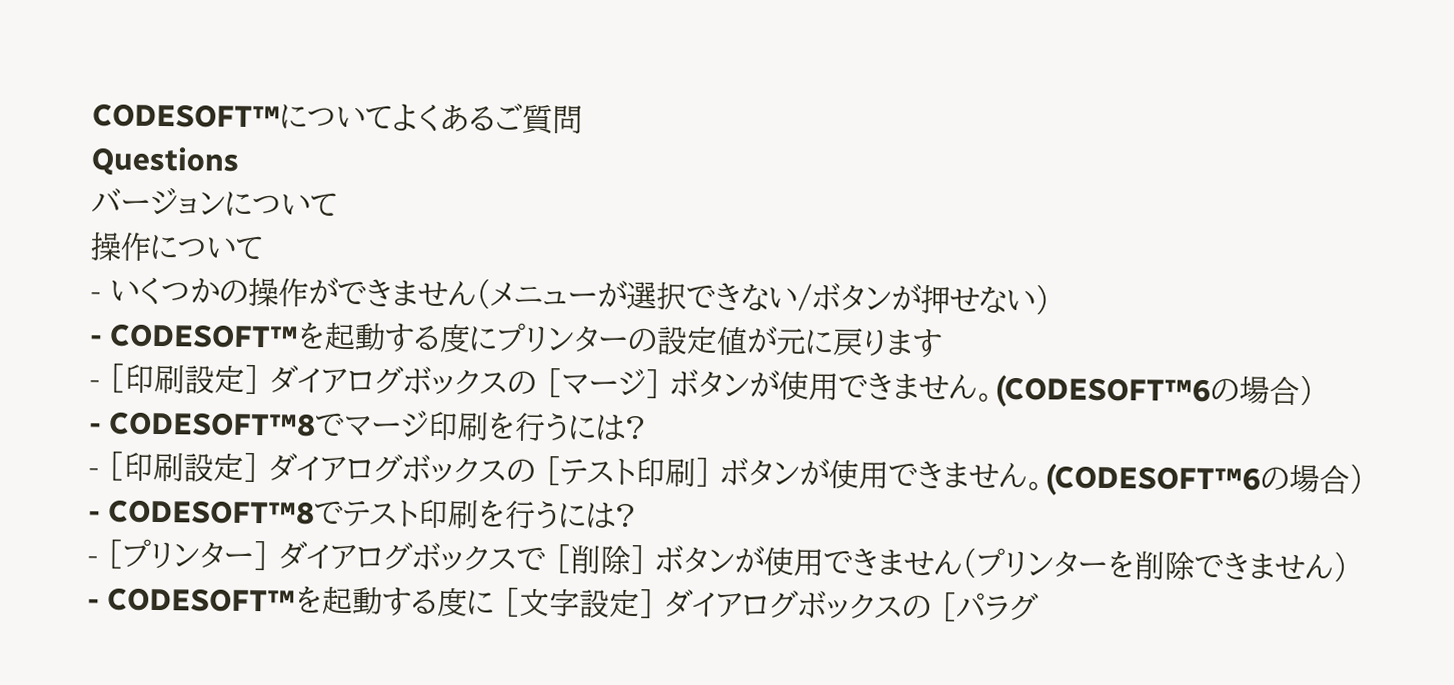CODESOFT™についてよくあるご質問
Questions
バージョンについて
操作について
- いくつかの操作ができません(メニューが選択できない/ボタンが押せない)
- CODESOFT™を起動する度にプリンターの設定値が元に戻ります
- [印刷設定] ダイアログボックスの [マージ] ボタンが使用できません。(CODESOFT™6の場合)
- CODESOFT™8でマージ印刷を行うには?
- [印刷設定] ダイアログボックスの [テスト印刷] ボタンが使用できません。(CODESOFT™6の場合)
- CODESOFT™8でテスト印刷を行うには?
- [プリンター] ダイアログボックスで [削除] ボタンが使用できません(プリンターを削除できません)
- CODESOFT™を起動する度に [文字設定] ダイアログボックスの [パラグ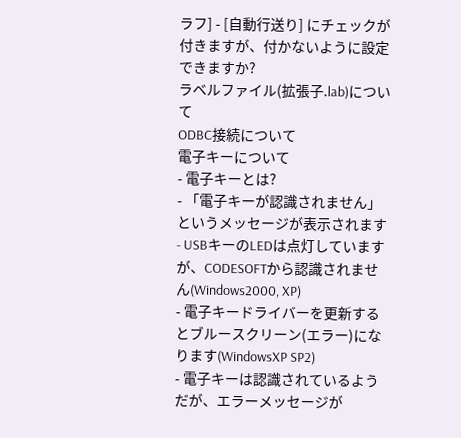ラフ] - [自動行送り] にチェックが付きますが、付かないように設定できますか?
ラベルファイル(拡張子.lab)について
ODBC接続について
電子キーについて
- 電子キーとは?
- 「電子キーが認識されません」というメッセージが表示されます
- USBキーのLEDは点灯していますが、CODESOFTから認識されません(Windows2000, XP)
- 電子キードライバーを更新するとブルースクリーン(エラー)になります(WindowsXP SP2)
- 電子キーは認識されているようだが、エラーメッセージが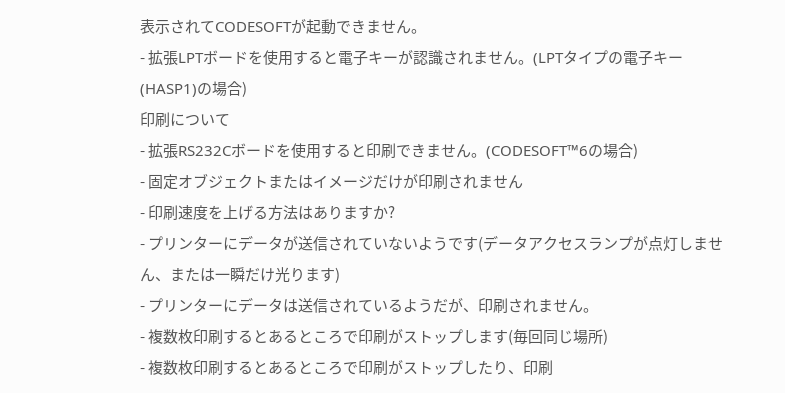表示されてCODESOFTが起動できません。
- 拡張LPTボードを使用すると電子キーが認識されません。(LPTタイプの電子キー(HASP1)の場合)
印刷について
- 拡張RS232Cボードを使用すると印刷できません。(CODESOFT™6の場合)
- 固定オブジェクトまたはイメージだけが印刷されません
- 印刷速度を上げる方法はありますか?
- プリンターにデータが送信されていないようです(データアクセスランプが点灯しません、または一瞬だけ光ります)
- プリンターにデータは送信されているようだが、印刷されません。
- 複数枚印刷するとあるところで印刷がストップします(毎回同じ場所)
- 複数枚印刷するとあるところで印刷がストップしたり、印刷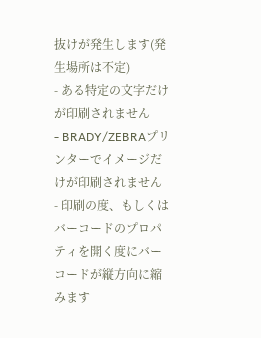抜けが発生します(発生場所は不定)
- ある特定の文字だけが印刷されません
- BRADY/ZEBRAプリンターでイメージだけが印刷されません
- 印刷の度、もしくはバーコードのプロパティを開く度にバーコードが縦方向に縮みます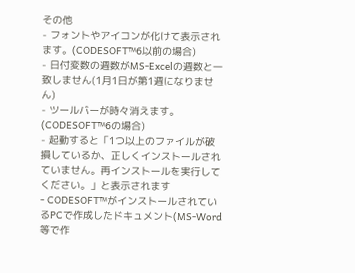その他
- フォントやアイコンが化けて表示されます。(CODESOFT™6以前の場合)
- 日付変数の週数がMS-Excelの週数と一致しません(1月1日が第1週になりません)
- ツールバーが時々消えます。(CODESOFT™6の場合)
- 起動すると「1つ以上のファイルが破損しているか、正しくインストールされていません。再インストールを実行してください。」と表示されます
- CODESOFT™がインストールされているPCで作成したドキュメント(MS-Word等で作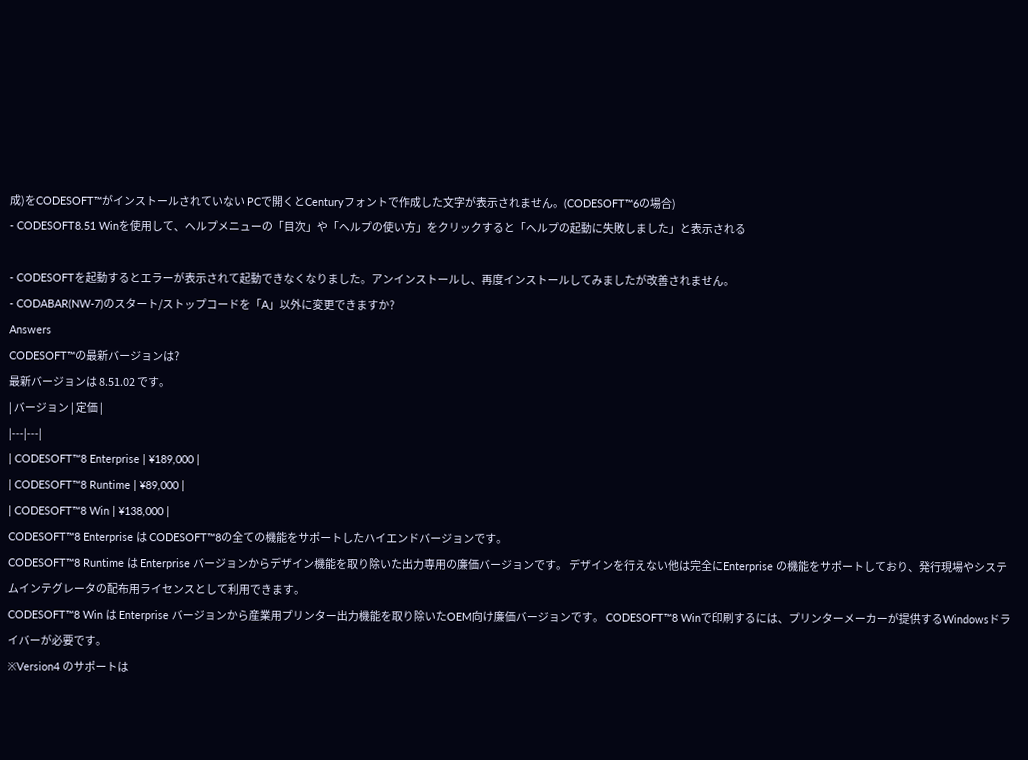成)をCODESOFT™がインストールされていない PCで開くとCenturyフォントで作成した文字が表示されません。(CODESOFT™6の場合)
- CODESOFT8.51 Winを使用して、ヘルプメニューの「目次」や「ヘルプの使い方」をクリックすると「ヘルプの起動に失敗しました」と表示される

- CODESOFTを起動するとエラーが表示されて起動できなくなりました。アンインストールし、再度インストールしてみましたが改善されません。
- CODABAR(NW-7)のスタート/ストップコードを「A」以外に変更できますか?
Answers
CODESOFT™の最新バージョンは?
最新バージョンは 8.51.02 です。
| バージョン | 定価 |
|---|---|
| CODESOFT™8 Enterprise | ¥189,000 |
| CODESOFT™8 Runtime | ¥89,000 |
| CODESOFT™8 Win | ¥138,000 |
CODESOFT™8 Enterprise は CODESOFT™8の全ての機能をサポートしたハイエンドバージョンです。
CODESOFT™8 Runtime は Enterprise バージョンからデザイン機能を取り除いた出力専用の廉価バージョンです。 デザインを行えない他は完全にEnterprise の機能をサポートしており、発行現場やシステムインテグレータの配布用ライセンスとして利用できます。
CODESOFT™8 Win は Enterprise バージョンから産業用プリンター出力機能を取り除いたOEM向け廉価バージョンです。 CODESOFT™8 Winで印刷するには、プリンターメーカーが提供するWindowsドライバーが必要です。
※Version4 のサポートは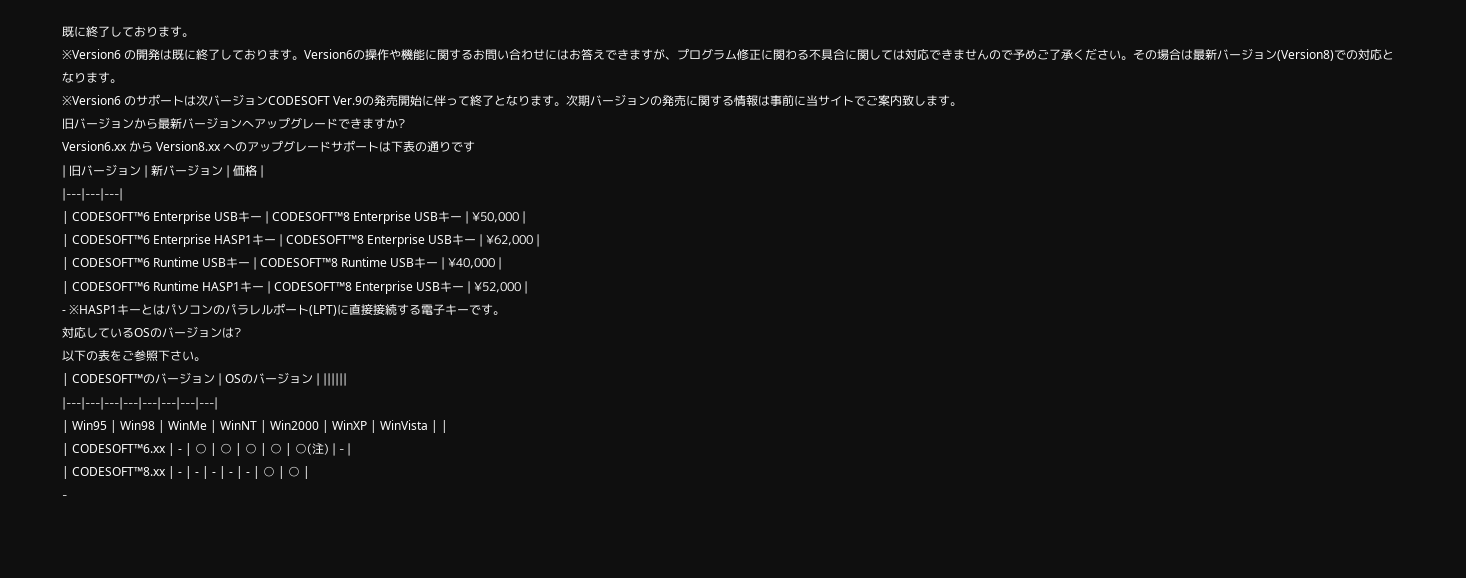既に終了しております。
※Version6 の開発は既に終了しております。Version6の操作や機能に関するお問い合わせにはお答えできますが、プログラム修正に関わる不具合に関しては対応できませんので予めご了承ください。その場合は最新バージョン(Version8)での対応となります。
※Version6 のサポートは次バージョンCODESOFT Ver.9の発売開始に伴って終了となります。次期バージョンの発売に関する情報は事前に当サイトでご案内致します。
旧バージョンから最新バージョンへアップグレードできますか?
Version6.xx から Version8.xx へのアップグレードサポートは下表の通りです
| 旧バージョン | 新バージョン | 価格 |
|---|---|---|
| CODESOFT™6 Enterprise USBキー | CODESOFT™8 Enterprise USBキー | ¥50,000 |
| CODESOFT™6 Enterprise HASP1キー | CODESOFT™8 Enterprise USBキー | ¥62,000 |
| CODESOFT™6 Runtime USBキー | CODESOFT™8 Runtime USBキー | ¥40,000 |
| CODESOFT™6 Runtime HASP1キー | CODESOFT™8 Enterprise USBキー | ¥52,000 |
- ※HASP1キーとはパソコンのパラレルポート(LPT)に直接接続する電子キーです。
対応しているOSのバージョンは?
以下の表をご参照下さい。
| CODESOFT™のバージョン | OSのバージョン | ||||||
|---|---|---|---|---|---|---|---|
| Win95 | Win98 | WinMe | WinNT | Win2000 | WinXP | WinVista | |
| CODESOFT™6.xx | - | ○ | ○ | ○ | ○ | ○(注) | - |
| CODESOFT™8.xx | - | - | - | - | - | ○ | ○ |
-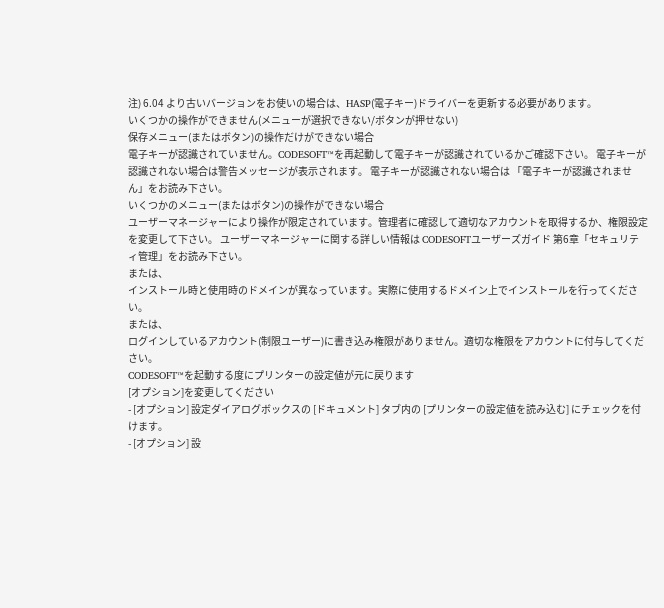注) 6.04 より古いバージョンをお使いの場合は、HASP(電子キー)ドライバーを更新する必要があります。
いくつかの操作ができません(メニューが選択できない/ボタンが押せない)
保存メニュー(またはボタン)の操作だけができない場合
電子キーが認識されていません。CODESOFT™を再起動して電子キーが認識されているかご確認下さい。 電子キーが認識されない場合は警告メッセージが表示されます。 電子キーが認識されない場合は 「電子キーが認識されません」をお読み下さい。
いくつかのメニュー(またはボタン)の操作ができない場合
ユーザーマネージャーにより操作が限定されています。管理者に確認して適切なアカウントを取得するか、権限設定を変更して下さい。 ユーザーマネージャーに関する詳しい情報は CODESOFTユーザーズガイド 第6章「セキュリティ管理」をお読み下さい。
または、
インストール時と使用時のドメインが異なっています。実際に使用するドメイン上でインストールを行ってください。
または、
ログインしているアカウント(制限ユーザー)に書き込み権限がありません。適切な権限をアカウントに付与してください。
CODESOFT™を起動する度にプリンターの設定値が元に戻ります
[オプション]を変更してください
- [オプション] 設定ダイアログボックスの [ドキュメント] タブ内の [プリンターの設定値を読み込む] にチェックを付けます。
- [オプション] 設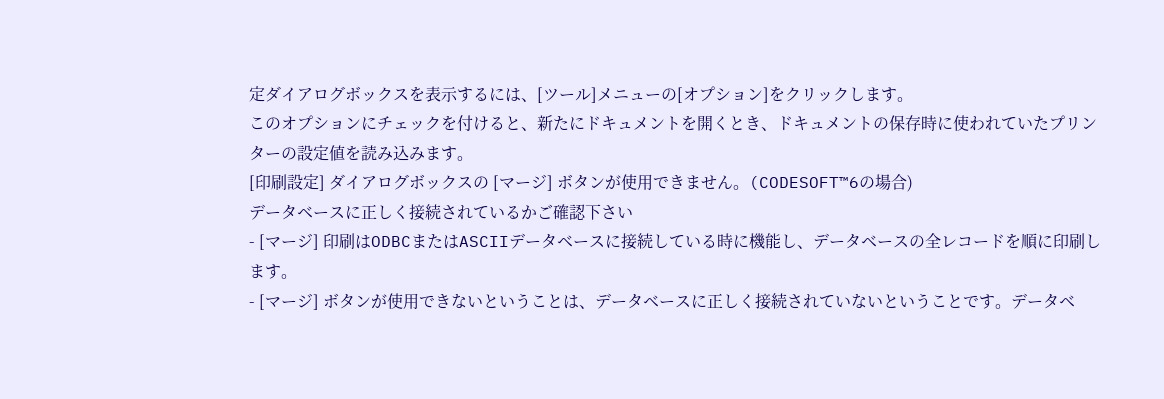定ダイアログボックスを表示するには、[ツール]メニューの[オプション]をクリックします。
このオプションにチェックを付けると、新たにドキュメントを開くとき、ドキュメントの保存時に使われていたプリンターの設定値を読み込みます。
[印刷設定] ダイアログボックスの [マージ] ボタンが使用できません。(CODESOFT™6の場合)
データベースに正しく接続されているかご確認下さい
- [マージ] 印刷はODBCまたはASCIIデータベースに接続している時に機能し、データベースの全レコードを順に印刷します。
- [マージ] ボタンが使用できないということは、データベースに正しく接続されていないということです。データベ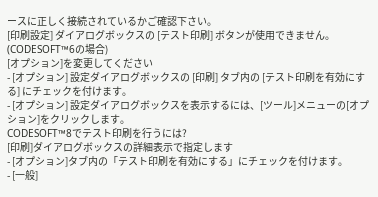ースに正しく接続されているかご確認下さい。
[印刷設定] ダイアログボックスの [テスト印刷] ボタンが使用できません。(CODESOFT™6の場合)
[オプション]を変更してください
- [オプション] 設定ダイアログボックスの [印刷] タブ内の [テスト印刷を有効にする] にチェックを付けます。
- [オプション] 設定ダイアログボックスを表示するには、[ツール]メニューの[オプション]をクリックします。
CODESOFT™8でテスト印刷を行うには?
[印刷]ダイアログボックスの詳細表示で指定します
- [オプション]タブ内の「テスト印刷を有効にする」にチェックを付けます。
- [一般]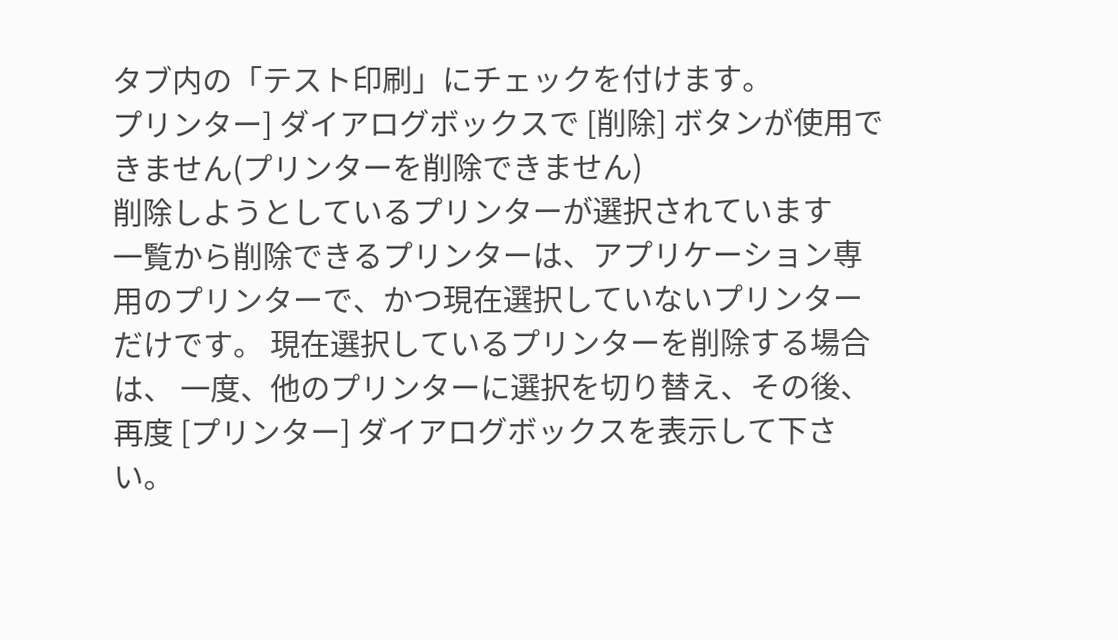タブ内の「テスト印刷」にチェックを付けます。
プリンター] ダイアログボックスで [削除] ボタンが使用できません(プリンターを削除できません)
削除しようとしているプリンターが選択されています
一覧から削除できるプリンターは、アプリケーション専用のプリンターで、かつ現在選択していないプリンターだけです。 現在選択しているプリンターを削除する場合は、 一度、他のプリンターに選択を切り替え、その後、再度 [プリンター] ダイアログボックスを表示して下さい。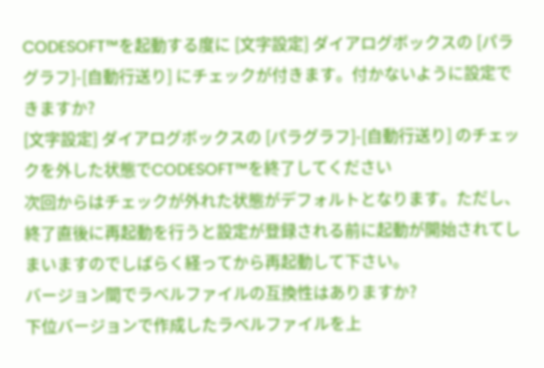CODESOFT™を起動する度に [文字設定] ダイアログボックスの [パラグラフ]-[自動行送り] にチェックが付きます。付かないように設定できますか?
[文字設定] ダイアログボックスの [パラグラフ]-[自動行送り] のチェックを外した状態でCODESOFT™を終了してください
次回からはチェックが外れた状態がデフォルトとなります。ただし、終了直後に再起動を行うと設定が登録される前に起動が開始されてしまいますのでしばらく経ってから再起動して下さい。
バージョン間でラベルファイルの互換性はありますか?
下位バージョンで作成したラベルファイルを上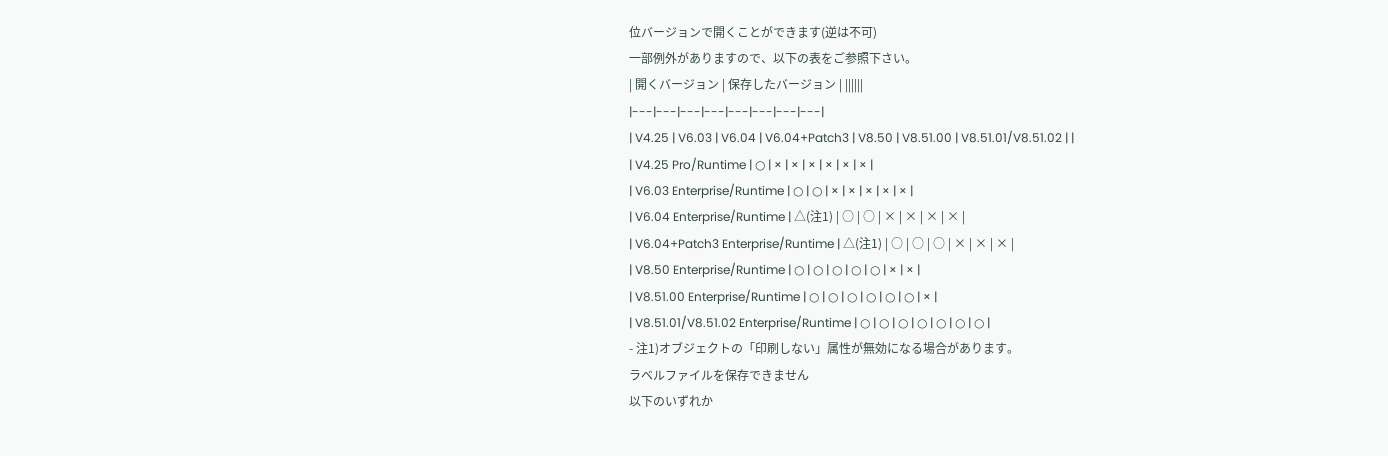位バージョンで開くことができます(逆は不可)
一部例外がありますので、以下の表をご参照下さい。
| 開くバージョン | 保存したバージョン | ||||||
|---|---|---|---|---|---|---|---|
| V4.25 | V6.03 | V6.04 | V6.04+Patch3 | V8.50 | V8.51.00 | V8.51.01/V8.51.02 | |
| V4.25 Pro/Runtime | ○ | × | × | × | × | × | × |
| V6.03 Enterprise/Runtime | ○ | ○ | × | × | × | × | × |
| V6.04 Enterprise/Runtime | △(注1) | ○ | ○ | × | × | × | × |
| V6.04+Patch3 Enterprise/Runtime | △(注1) | ○ | ○ | ○ | × | × | × |
| V8.50 Enterprise/Runtime | ○ | ○ | ○ | ○ | ○ | × | × |
| V8.51.00 Enterprise/Runtime | ○ | ○ | ○ | ○ | ○ | ○ | × |
| V8.51.01/V8.51.02 Enterprise/Runtime | ○ | ○ | ○ | ○ | ○ | ○ | ○ |
- 注1)オブジェクトの「印刷しない」属性が無効になる場合があります。
ラベルファイルを保存できません
以下のいずれか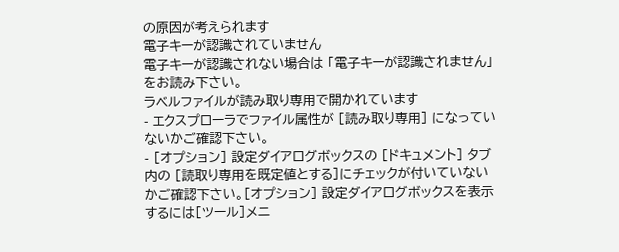の原因が考えられます
電子キーが認識されていません
電子キーが認識されない場合は 「電子キーが認識されません」をお読み下さい。
ラベルファイルが読み取り専用で開かれています
- エクスプローラでファイル属性が [読み取り専用] になっていないかご確認下さい。
- [オプション] 設定ダイアログボックスの [ドキュメント] タブ内の [読取り専用を既定値とする]にチェックが付いていないかご確認下さい。[オプション] 設定ダイアログボックスを表示するには[ツール]メニ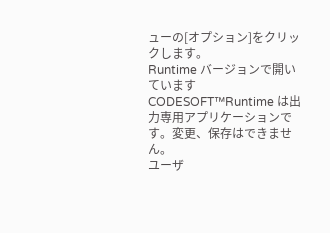ューの[オプション]をクリックします。
Runtime バージョンで開いています
CODESOFT™Runtime は出力専用アプリケーションです。変更、保存はできません。
ユーザ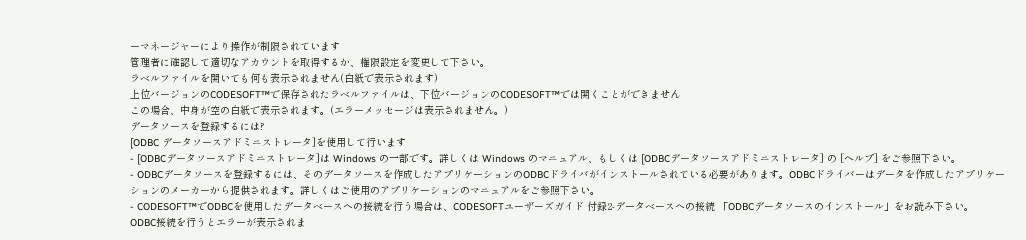ーマネージャーにより操作が制限されています
管理者に確認して適切なアカウントを取得するか、権限設定を変更して下さい。
ラベルファイルを開いても何も表示されません(白紙で表示されます)
上位バージョンのCODESOFT™で保存されたラベルファイルは、下位バージョンのCODESOFT™では開くことができません
この場合、中身が空の白紙で表示されます。(エラーメッセージは表示されません。)
データソースを登録するには?
[ODBC データソースアドミニストレータ]を使用して行います
- [ODBCデータソースアドミニストレータ]は Windows の一部です。詳しくは Windows のマニュアル、もしくは [ODBCデータソースアドミニストレータ] の [ヘルプ] をご参照下さい。
- ODBCデータソースを登録するには、そのデータソースを作成したアプリケーションのODBCドライバがインストールされている必要があります。ODBCドライバーはデータを作成したアプリケーションのメーカーから提供されます。詳しくはご使用のアプリケーションのマニュアルをご参照下さい。
- CODESOFT™でODBCを使用したデータベースへの接続を行う場合は、CODESOFTユーザーズガイド 付録2-データベースへの接続 「ODBCデータソースのインストール」をお読み下さい。
ODBC接続を行うとエラーが表示されま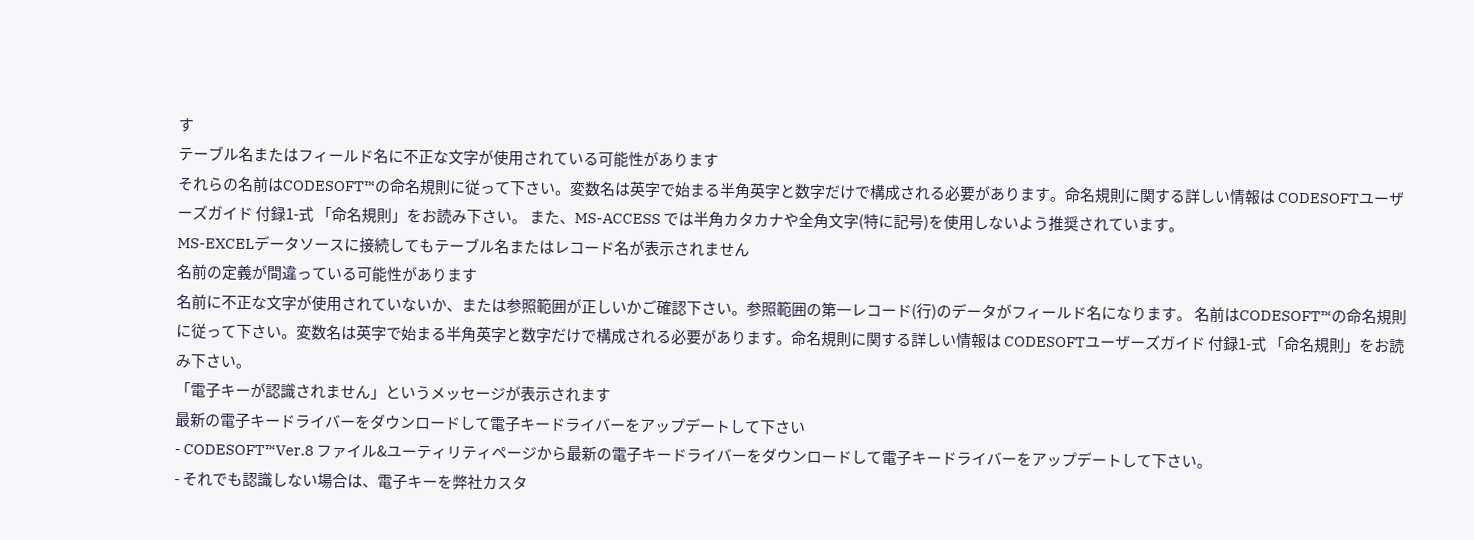す
テーブル名またはフィールド名に不正な文字が使用されている可能性があります
それらの名前はCODESOFT™の命名規則に従って下さい。変数名は英字で始まる半角英字と数字だけで構成される必要があります。命名規則に関する詳しい情報は CODESOFTユーザーズガイド 付録1-式 「命名規則」をお読み下さい。 また、MS-ACCESS では半角カタカナや全角文字(特に記号)を使用しないよう推奨されています。
MS-EXCELデータソースに接続してもテーブル名またはレコード名が表示されません
名前の定義が間違っている可能性があります
名前に不正な文字が使用されていないか、または参照範囲が正しいかご確認下さい。参照範囲の第一レコード(行)のデータがフィールド名になります。 名前はCODESOFT™の命名規則に従って下さい。変数名は英字で始まる半角英字と数字だけで構成される必要があります。命名規則に関する詳しい情報は CODESOFTユーザーズガイド 付録1-式 「命名規則」をお読み下さい。
「電子キーが認識されません」というメッセージが表示されます
最新の電子キードライバーをダウンロードして電子キードライバーをアップデートして下さい
- CODESOFT™Ver.8 ファイル&ユーティリティページから最新の電子キードライバーをダウンロードして電子キードライバーをアップデートして下さい。
- それでも認識しない場合は、電子キーを弊社カスタ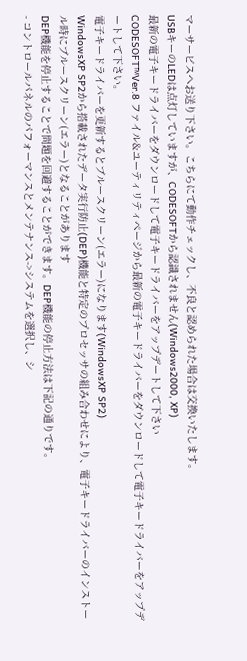マーサービスへお送り下さい。こちらにて動作チェックし、不良と認められた場合は交換いたします。
USBキーのLEDは点灯していますが、CODESOFTから認識されません(Windows2000, XP)
最新の電子キードライバーをダウンロードして電子キードライバーをアップデートして下さい
CODESOFT™Ver.8 ファイル&ユーティリティページから最新の電子キードライバーをダウンロードして電子キードライバーをアップデートして下さい。
電子キードライバーを更新するとブルースクリーン(エラー)になります(WindowsXP SP2)
WindowsXP SP2から搭載されたデータ実行防止(DEP)機能と特定のプロセッサの組み合わせにより、電子キードライバーのインストール時にブルースクリーン(エラー)となることがあります
DEP機能を停止することで問題を回避することができます。DEP機能の停止方法は下記の通りです。
- コントロールパネルのパフォーマンスとメンテナンス->システムを選択し、シ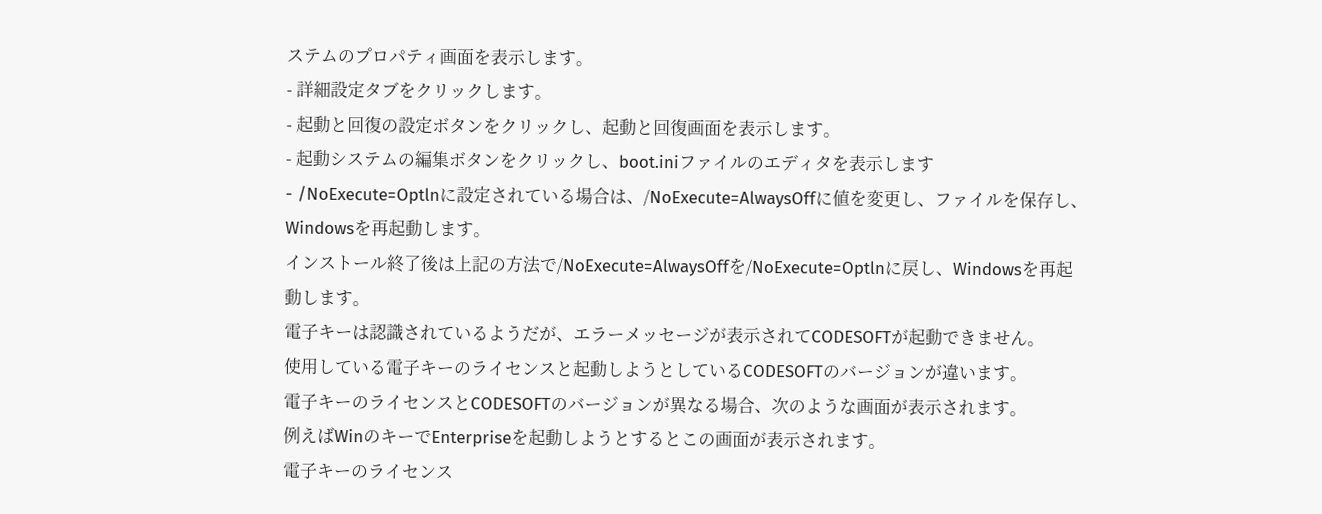ステムのプロパティ画面を表示します。
- 詳細設定タブをクリックします。
- 起動と回復の設定ボタンをクリックし、起動と回復画面を表示します。
- 起動システムの編集ボタンをクリックし、boot.iniファイルのエディタを表示します
- /NoExecute=Optlnに設定されている場合は、/NoExecute=AlwaysOffに値を変更し、ファイルを保存し、Windowsを再起動します。
インストール終了後は上記の方法で/NoExecute=AlwaysOffを/NoExecute=Optlnに戻し、Windowsを再起動します。
電子キーは認識されているようだが、エラーメッセージが表示されてCODESOFTが起動できません。
使用している電子キーのライセンスと起動しようとしているCODESOFTのバージョンが違います。
電子キーのライセンスとCODESOFTのバージョンが異なる場合、次のような画面が表示されます。
例えばWinのキーでEnterpriseを起動しようとするとこの画面が表示されます。
電子キーのライセンス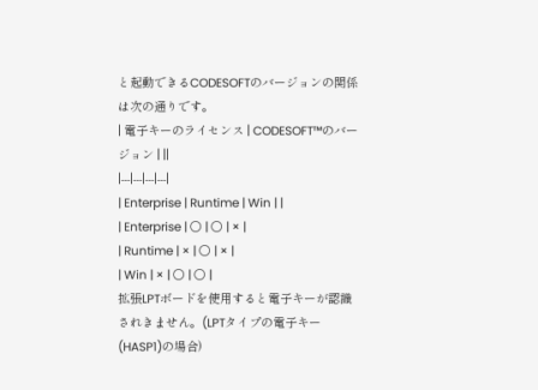と起動できるCODESOFTのバージョンの関係は次の通りです。
| 電子キーのライセンス | CODESOFT™のバージョン | ||
|---|---|---|---|
| Enterprise | Runtime | Win | |
| Enterprise | ○ | ○ | × |
| Runtime | × | ○ | × |
| Win | × | ○ | ○ |
拡張LPTボードを使用すると電子キーが認識されきません。(LPTタイプの電子キー(HASP1)の場合)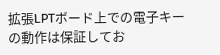拡張LPTボード上での電子キーの動作は保証してお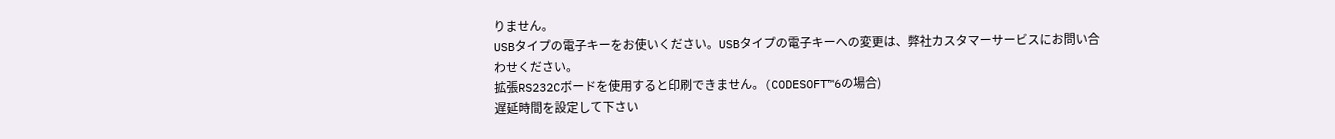りません。
USBタイプの電子キーをお使いください。USBタイプの電子キーへの変更は、弊社カスタマーサービスにお問い合わせください。
拡張RS232Cボードを使用すると印刷できません。(CODESOFT™6の場合)
遅延時間を設定して下さい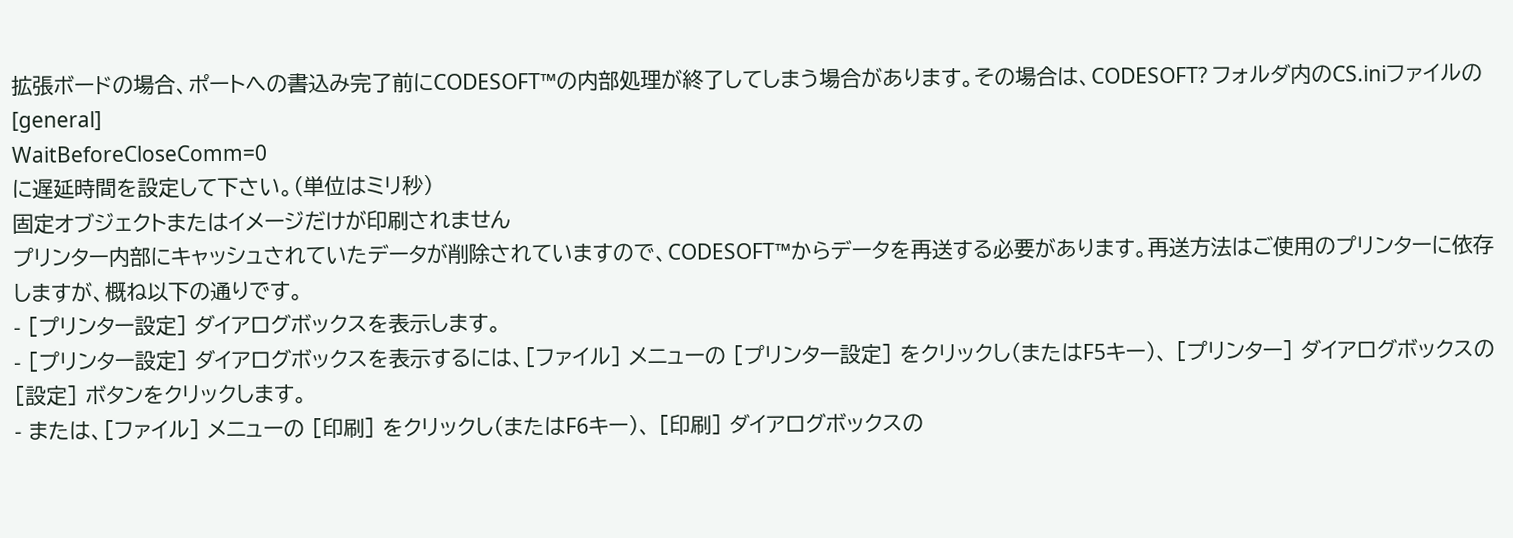拡張ボードの場合、ポートへの書込み完了前にCODESOFT™の内部処理が終了してしまう場合があります。その場合は、CODESOFT? フォルダ内のCS.iniファイルの
[general]
WaitBeforeCloseComm=0
に遅延時間を設定して下さい。(単位はミリ秒)
固定オブジェクトまたはイメージだけが印刷されません
プリンター内部にキャッシュされていたデータが削除されていますので、CODESOFT™からデータを再送する必要があります。再送方法はご使用のプリンターに依存しますが、概ね以下の通りです。
- [プリンター設定] ダイアログボックスを表示します。
- [プリンター設定] ダイアログボックスを表示するには、[ファイル] メニューの [プリンター設定] をクリックし(またはF5キー)、 [プリンター] ダイアログボックスの [設定] ボタンをクリックします。
- または、[ファイル] メニューの [印刷] をクリックし(またはF6キー)、 [印刷] ダイアログボックスの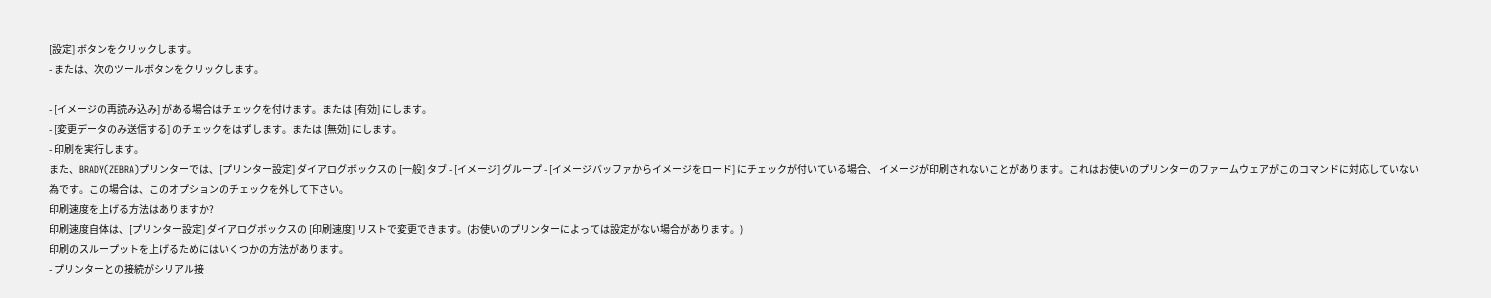[設定] ボタンをクリックします。
- または、次のツールボタンをクリックします。

- [イメージの再読み込み] がある場合はチェックを付けます。または [有効] にします。
- [変更データのみ送信する] のチェックをはずします。または [無効] にします。
- 印刷を実行します。
また、BRADY(ZEBRA)プリンターでは、[プリンター設定] ダイアログボックスの [一般] タブ - [イメージ] グループ - [イメージバッファからイメージをロード] にチェックが付いている場合、 イメージが印刷されないことがあります。これはお使いのプリンターのファームウェアがこのコマンドに対応していない為です。この場合は、このオプションのチェックを外して下さい。
印刷速度を上げる方法はありますか?
印刷速度自体は、[プリンター設定] ダイアログボックスの [印刷速度] リストで変更できます。(お使いのプリンターによっては設定がない場合があります。)
印刷のスループットを上げるためにはいくつかの方法があります。
- プリンターとの接続がシリアル接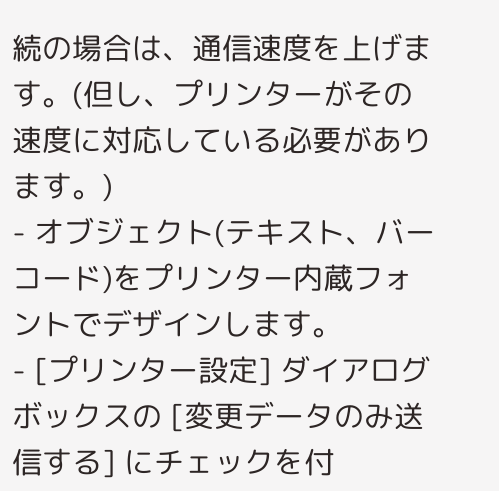続の場合は、通信速度を上げます。(但し、プリンターがその速度に対応している必要があります。)
- オブジェクト(テキスト、バーコード)をプリンター内蔵フォントでデザインします。
- [プリンター設定] ダイアログボックスの [変更データのみ送信する] にチェックを付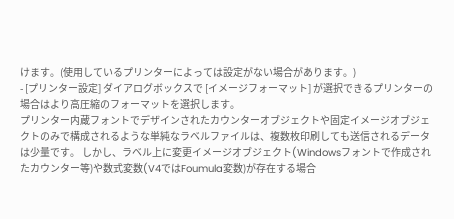けます。(使用しているプリンターによっては設定がない場合があります。)
- [プリンター設定] ダイアログボックスで [イメージフォーマット] が選択できるプリンターの場合はより高圧縮のフォーマットを選択します。
プリンター内蔵フォントでデザインされたカウンターオブジェクトや固定イメージオブジェクトのみで構成されるような単純なラベルファイルは、複数枚印刷しても送信されるデータは少量です。 しかし、ラベル上に変更イメージオブジェクト(Windowsフォントで作成されたカウンター等)や数式変数(V4ではFoumula変数)が存在する場合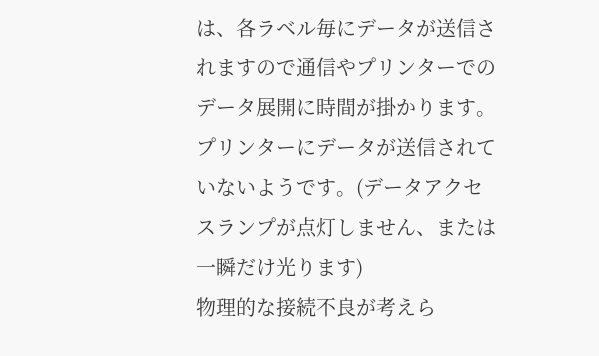は、各ラベル毎にデータが送信されますので通信やプリンターでのデータ展開に時間が掛かります。
プリンターにデータが送信されていないようです。(データアクセスランプが点灯しません、または一瞬だけ光ります)
物理的な接続不良が考えら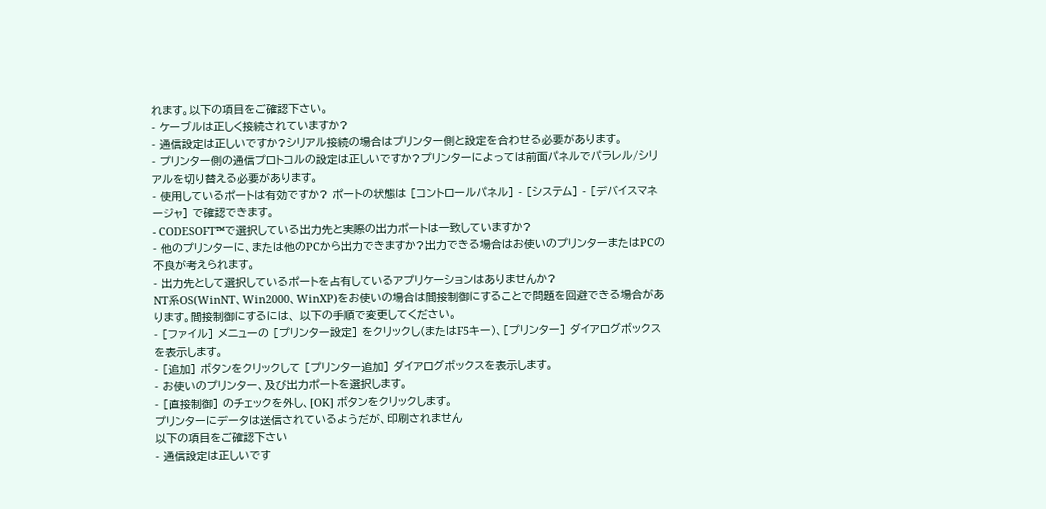れます。以下の項目をご確認下さい。
- ケーブルは正しく接続されていますか?
- 通信設定は正しいですか?シリアル接続の場合はプリンター側と設定を合わせる必要があります。
- プリンター側の通信プロトコルの設定は正しいですか?プリンターによっては前面パネルでパラレル/シリアルを切り替える必要があります。
- 使用しているポートは有効ですか? ポートの状態は [コントロールパネル] - [システム] - [デバイスマネージャ] で確認できます。
- CODESOFT™で選択している出力先と実際の出力ポートは一致していますか?
- 他のプリンターに、または他のPCから出力できますか?出力できる場合はお使いのプリンターまたはPCの不良が考えられます。
- 出力先として選択しているポートを占有しているアプリケーションはありませんか?
NT系OS(WinNT、Win2000、WinXP)をお使いの場合は間接制御にすることで問題を回避できる場合があります。間接制御にするには、 以下の手順で変更してください。
- [ファイル] メニューの [プリンター設定] をクリックし(またはF5キー)、[プリンター] ダイアログボックスを表示します。
- [追加] ボタンをクリックして [プリンター追加] ダイアログボックスを表示します。
- お使いのプリンター、及び出力ポートを選択します。
- [直接制御] のチェックを外し、[OK] ボタンをクリックします。
プリンターにデータは送信されているようだが、印刷されません
以下の項目をご確認下さい
- 通信設定は正しいです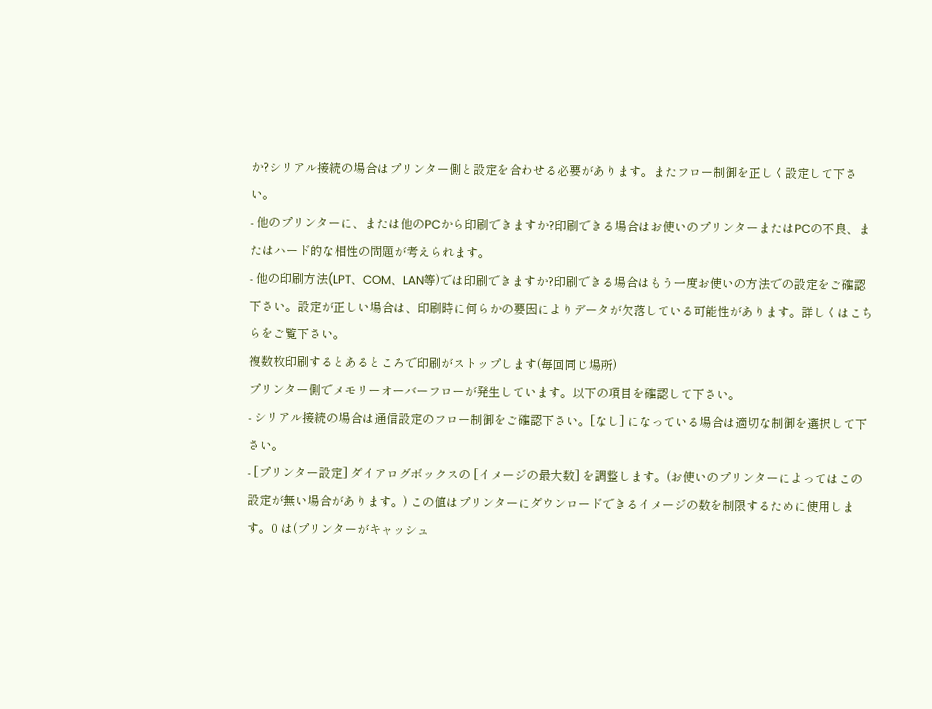か?シリアル接続の場合はプリンター側と設定を合わせる必要があります。またフロー制御を正しく設定して下さい。
- 他のプリンターに、または他のPCから印刷できますか?印刷できる場合はお使いのプリンターまたはPCの不良、またはハード的な相性の問題が考えられます。
- 他の印刷方法(LPT、COM、LAN等)では印刷できますか?印刷できる場合はもう一度お使いの方法での設定をご確認下さい。設定が正しい場合は、印刷時に何らかの要因によりデータが欠落している可能性があります。詳しくはこちらをご覧下さい。
複数枚印刷するとあるところで印刷がストップします(毎回同じ場所)
プリンター側でメモリーオーバーフローが発生しています。以下の項目を確認して下さい。
- シリアル接続の場合は通信設定のフロー制御をご確認下さい。[なし] になっている場合は適切な制御を選択して下さい。
- [プリンター設定] ダイアログボックスの [イメージの最大数] を調整します。(お使いのプリンターによってはこの設定が無い場合があります。) この値はプリンターにダウンロードできるイメージの数を制限するために使用します。0 は(プリンターがキャッシュ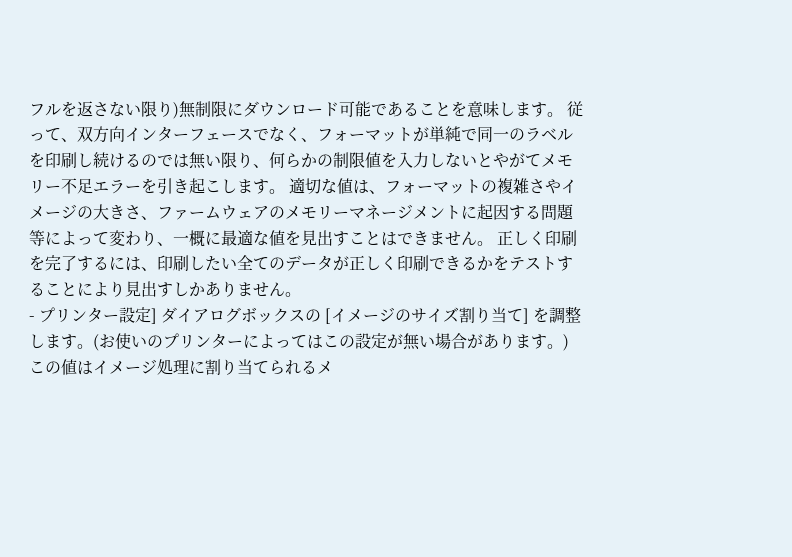フルを返さない限り)無制限にダウンロード可能であることを意味します。 従って、双方向インターフェースでなく、フォーマットが単純で同一のラベルを印刷し続けるのでは無い限り、何らかの制限値を入力しないとやがてメモリー不足エラーを引き起こします。 適切な値は、フォーマットの複雑さやイメージの大きさ、ファームウェアのメモリーマネージメントに起因する問題等によって変わり、一概に最適な値を見出すことはできません。 正しく印刷を完了するには、印刷したい全てのデータが正しく印刷できるかをテストすることにより見出すしかありません。
- プリンター設定] ダイアログボックスの [イメージのサイズ割り当て] を調整します。(お使いのプリンターによってはこの設定が無い場合があります。) この値はイメージ処理に割り当てられるメ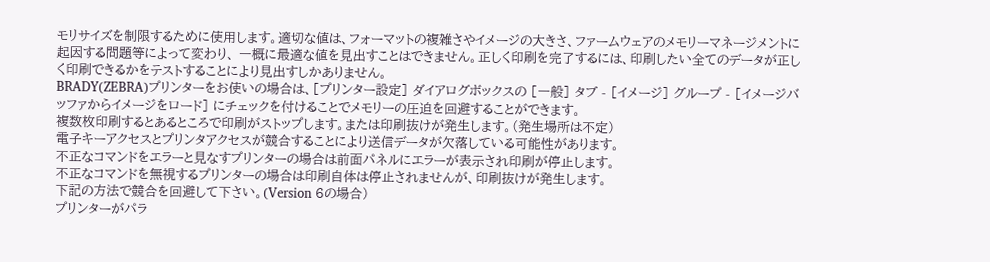モリサイズを制限するために使用します。適切な値は、フォーマットの複雑さやイメージの大きさ、ファームウェアのメモリーマネージメントに起因する問題等によって変わり、 一概に最適な値を見出すことはできません。正しく印刷を完了するには、印刷したい全てのデータが正しく印刷できるかをテストすることにより見出すしかありません。
BRADY(ZEBRA)プリンターをお使いの場合は、[プリンター設定] ダイアログボックスの [一般] タブ - [イメージ] グループ - [イメージバッファからイメージをロード] にチェックを付けることでメモリーの圧迫を回避することができます。
複数枚印刷するとあるところで印刷がストップします。または印刷抜けが発生します。(発生場所は不定)
電子キーアクセスとプリンタアクセスが競合することにより送信データが欠落している可能性があります。
不正なコマンドをエラーと見なすプリンターの場合は前面パネルにエラーが表示され印刷が停止します。
不正なコマンドを無視するプリンターの場合は印刷自体は停止されませんが、印刷抜けが発生します。
下記の方法で競合を回避して下さい。(Version 6の場合)
プリンターがパラ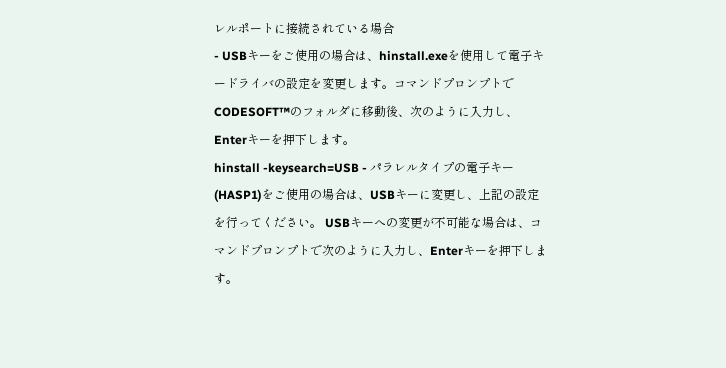レルポートに接続されている場合
- USBキーをご使用の場合は、hinstall.exeを使用して電子キードライバの設定を変更します。コマンドプロンプトでCODESOFT™のフォルダに移動後、次のように入力し、Enterキーを押下します。
hinstall -keysearch=USB - パラレルタイプの電子キー(HASP1)をご使用の場合は、USBキーに変更し、上記の設定を行ってください。 USBキーへの変更が不可能な場合は、コマンドプロンプトで次のように入力し、Enterキーを押下します。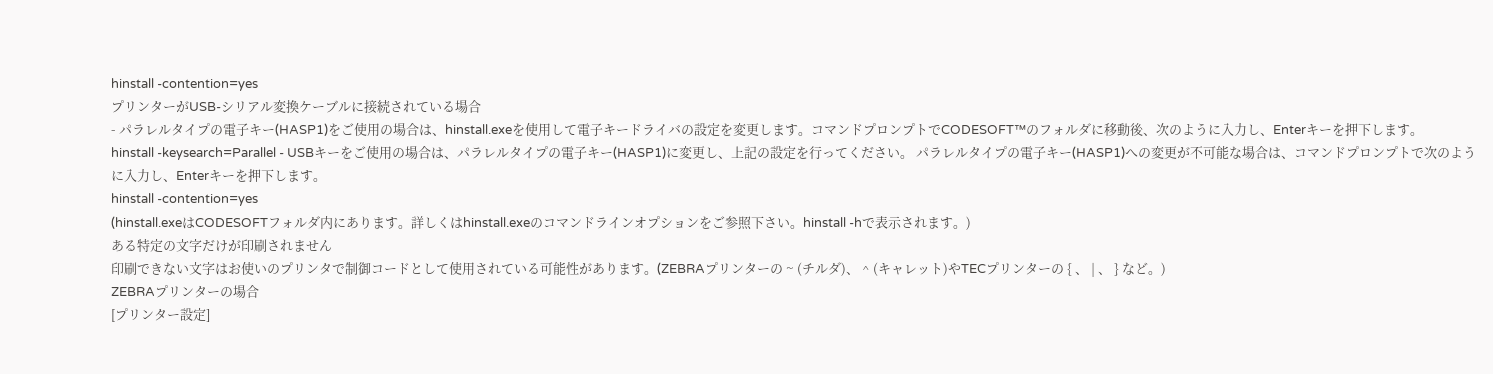hinstall -contention=yes
プリンターがUSB-シリアル変換ケーブルに接続されている場合
- パラレルタイプの電子キー(HASP1)をご使用の場合は、hinstall.exeを使用して電子キードライバの設定を変更します。コマンドプロンプトでCODESOFT™のフォルダに移動後、次のように入力し、Enterキーを押下します。
hinstall -keysearch=Parallel - USBキーをご使用の場合は、パラレルタイプの電子キー(HASP1)に変更し、上記の設定を行ってください。 パラレルタイプの電子キー(HASP1)への変更が不可能な場合は、コマンドプロンプトで次のように入力し、Enterキーを押下します。
hinstall -contention=yes
(hinstall.exeはCODESOFTフォルダ内にあります。詳しくはhinstall.exeのコマンドラインオプションをご参照下さい。hinstall -hで表示されます。)
ある特定の文字だけが印刷されません
印刷できない文字はお使いのプリンタで制御コードとして使用されている可能性があります。(ZEBRAプリンターの ~ (チルダ)、 ^ (キャレット)やTECプリンターの { 、 | 、 } など。)
ZEBRAプリンターの場合
[プリンター設定]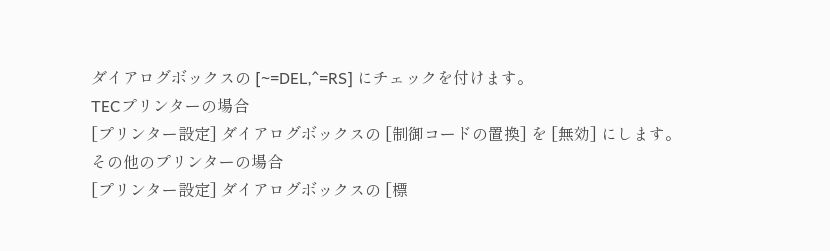ダイアログボックスの [~=DEL,^=RS] にチェックを付けます。
TECプリンターの場合
[プリンター設定] ダイアログボックスの [制御コードの置換] を [無効] にします。
その他のプリンターの場合
[プリンター設定] ダイアログボックスの [標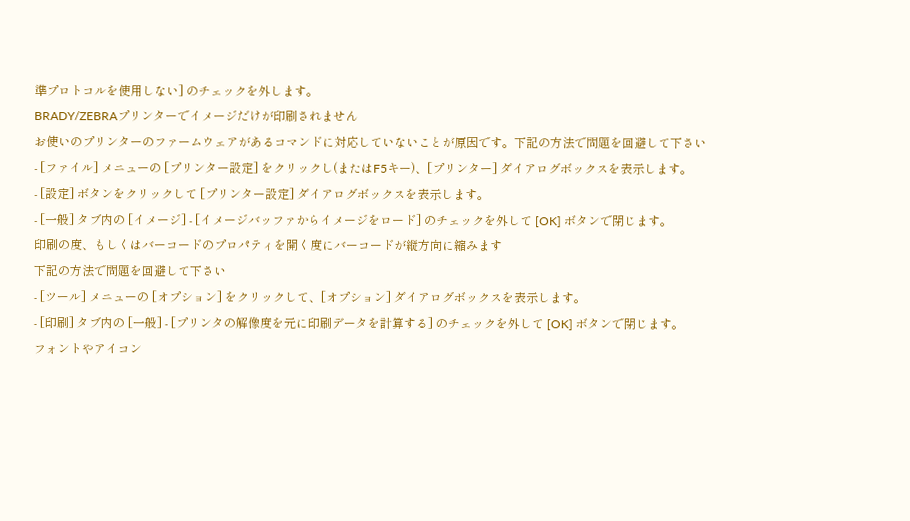準プロトコルを使用しない] のチェックを外します。
BRADY/ZEBRAプリンターでイメージだけが印刷されません
お使いのプリンターのファームウェアがあるコマンドに対応していないことが原因です。下記の方法で問題を回避して下さい
- [ファイル] メニューの [プリンター設定] をクリックし(またはF5キー)、[プリンター] ダイアログボックスを表示します。
- [設定] ボタンをクリックして [プリンター設定] ダイアログボックスを表示します。
- [一般] タブ内の [イメージ] - [イメージバッファからイメージをロード] のチェックを外して [OK] ボタンで閉じます。
印刷の度、もしくはバーコードのプロパティを開く度にバーコードが縦方向に縮みます
下記の方法で問題を回避して下さい
- [ツール] メニューの [オプション] をクリックして、[オプション] ダイアログボックスを表示します。
- [印刷] タブ内の [一般] - [プリンタの解像度を元に印刷データを計算する] のチェックを外して [OK] ボタンで閉じます。
フォントやアイコン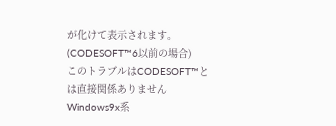が化けて表示されます。(CODESOFT™6以前の場合)
このトラブルはCODESOFT™とは直接関係ありません
Windows9x系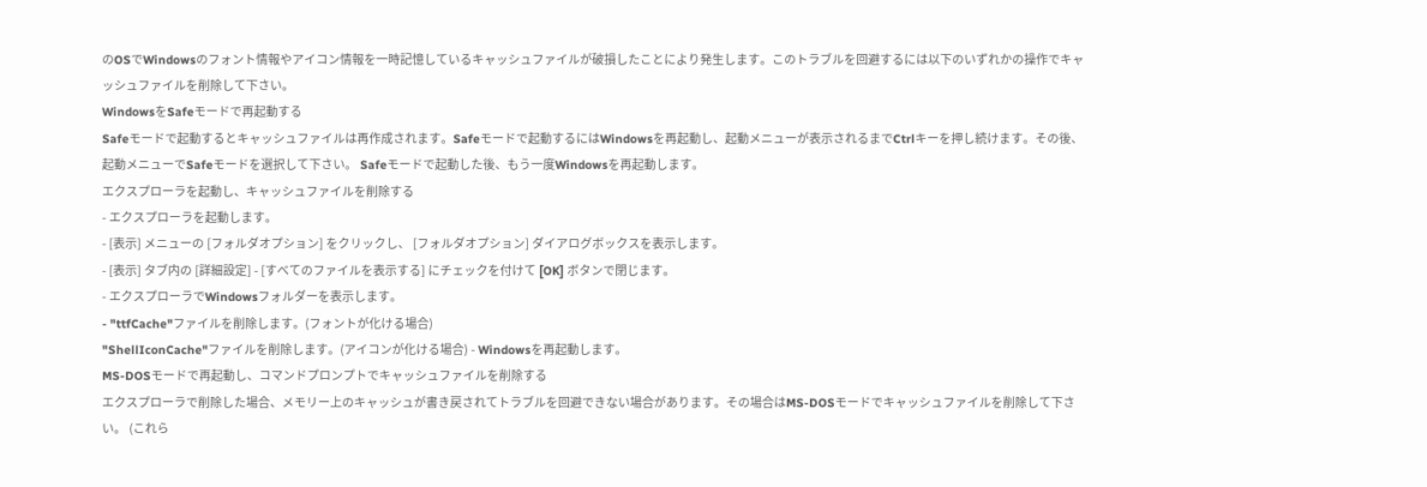のOSでWindowsのフォント情報やアイコン情報を一時記憶しているキャッシュファイルが破損したことにより発生します。このトラブルを回避するには以下のいずれかの操作でキャッシュファイルを削除して下さい。
WindowsをSafeモードで再起動する
Safeモードで起動するとキャッシュファイルは再作成されます。Safeモードで起動するにはWindowsを再起動し、起動メニューが表示されるまでCtrlキーを押し続けます。その後、起動メニューでSafeモードを選択して下さい。 Safeモードで起動した後、もう一度Windowsを再起動します。
エクスプローラを起動し、キャッシュファイルを削除する
- エクスプローラを起動します。
- [表示] メニューの [フォルダオプション] をクリックし、 [フォルダオプション] ダイアログボックスを表示します。
- [表示] タブ内の [詳細設定] - [すべてのファイルを表示する] にチェックを付けて [OK] ボタンで閉じます。
- エクスプローラでWindowsフォルダーを表示します。
- "ttfCache"ファイルを削除します。(フォントが化ける場合)
"ShellIconCache"ファイルを削除します。(アイコンが化ける場合) - Windowsを再起動します。
MS-DOSモードで再起動し、コマンドプロンプトでキャッシュファイルを削除する
エクスプローラで削除した場合、メモリー上のキャッシュが書き戻されてトラブルを回避できない場合があります。その場合はMS-DOSモードでキャッシュファイルを削除して下さい。 (これら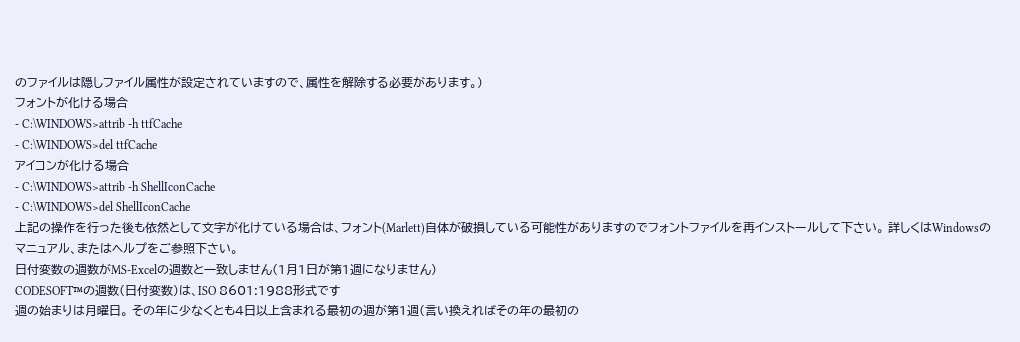のファイルは隠しファイル属性が設定されていますので、属性を解除する必要があります。)
フォントが化ける場合
- C:\WINDOWS>attrib -h ttfCache
- C:\WINDOWS>del ttfCache
アイコンが化ける場合
- C:\WINDOWS>attrib -h ShellIconCache
- C:\WINDOWS>del ShellIconCache
上記の操作を行った後も依然として文字が化けている場合は、フォント(Marlett)自体が破損している可能性がありますのでフォントファイルを再インストールして下さい。 詳しくはWindowsのマニュアル、またはヘルプをご参照下さい。
日付変数の週数がMS-Excelの週数と一致しません(1月1日が第1週になりません)
CODESOFT™の週数(日付変数)は、ISO 8601:1988形式です
週の始まりは月曜日。 その年に少なくとも4日以上含まれる最初の週が第1週(言い換えればその年の最初の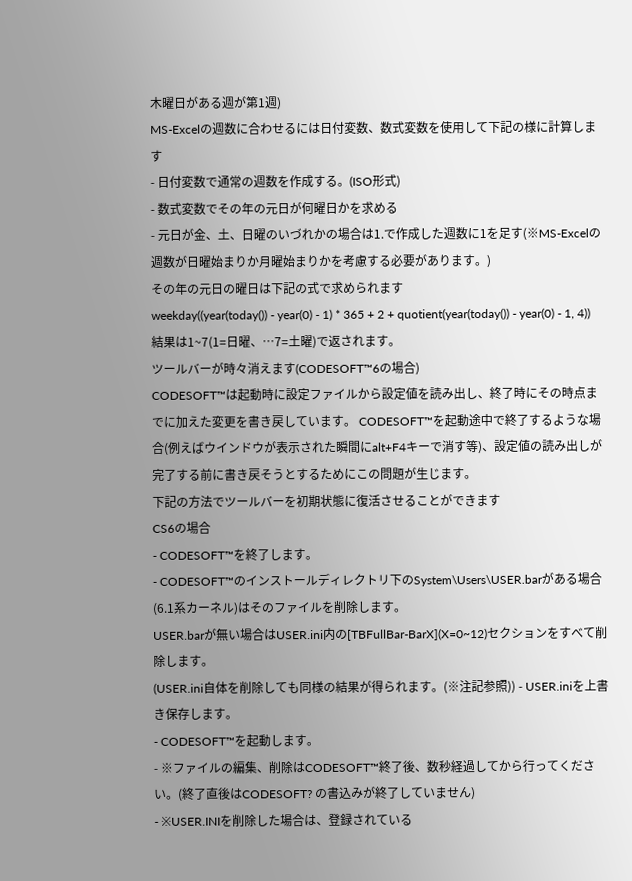木曜日がある週が第1週)
MS-Excelの週数に合わせるには日付変数、数式変数を使用して下記の様に計算します
- 日付変数で通常の週数を作成する。(ISO形式)
- 数式変数でその年の元日が何曜日かを求める
- 元日が金、土、日曜のいづれかの場合は1.で作成した週数に1を足す(※MS-Excelの週数が日曜始まりか月曜始まりかを考慮する必要があります。)
その年の元日の曜日は下記の式で求められます
weekday((year(today()) - year(0) - 1) * 365 + 2 + quotient(year(today()) - year(0) - 1, 4))
結果は1~7(1=日曜、…7=土曜)で返されます。
ツールバーが時々消えます(CODESOFT™6の場合)
CODESOFT™は起動時に設定ファイルから設定値を読み出し、終了時にその時点までに加えた変更を書き戻しています。 CODESOFT™を起動途中で終了するような場合(例えばウインドウが表示された瞬間にalt+F4キーで消す等)、設定値の読み出しが完了する前に書き戻そうとするためにこの問題が生じます。
下記の方法でツールバーを初期状態に復活させることができます
CS6の場合
- CODESOFT™を終了します。
- CODESOFT™のインストールディレクトリ下のSystem\Users\USER.barがある場合(6.1系カーネル)はそのファイルを削除します。
USER.barが無い場合はUSER.ini内の[TBFullBar-BarX](X=0~12)セクションをすべて削除します。
(USER.ini自体を削除しても同様の結果が得られます。(※注記参照)) - USER.iniを上書き保存します。
- CODESOFT™を起動します。
- ※ファイルの編集、削除はCODESOFT™終了後、数秒経過してから行ってください。(終了直後はCODESOFT? の書込みが終了していません)
- ※USER.INIを削除した場合は、登録されている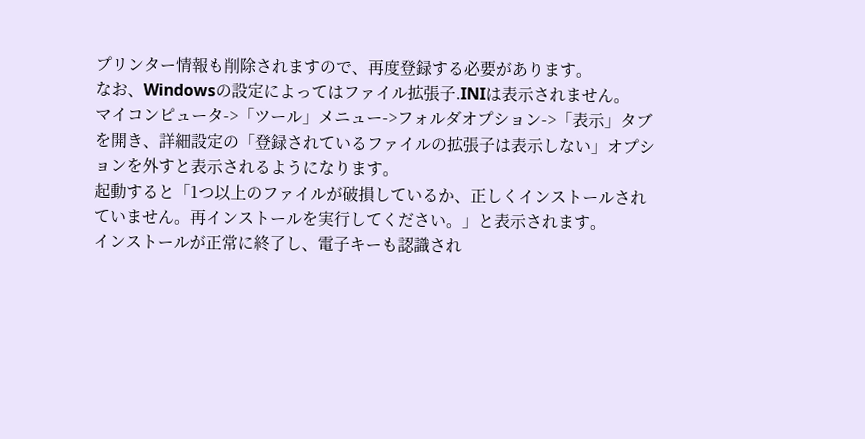プリンター情報も削除されますので、再度登録する必要があります。
なお、Windowsの設定によってはファイル拡張子.INIは表示されません。
マイコンピュータ->「ツール」メニュー->フォルダオプション->「表示」タブを開き、詳細設定の「登録されているファイルの拡張子は表示しない」オプションを外すと表示されるようになります。
起動すると「1つ以上のファイルが破損しているか、正しくインストールされていません。再インストールを実行してください。」と表示されます。
インストールが正常に終了し、電子キーも認識され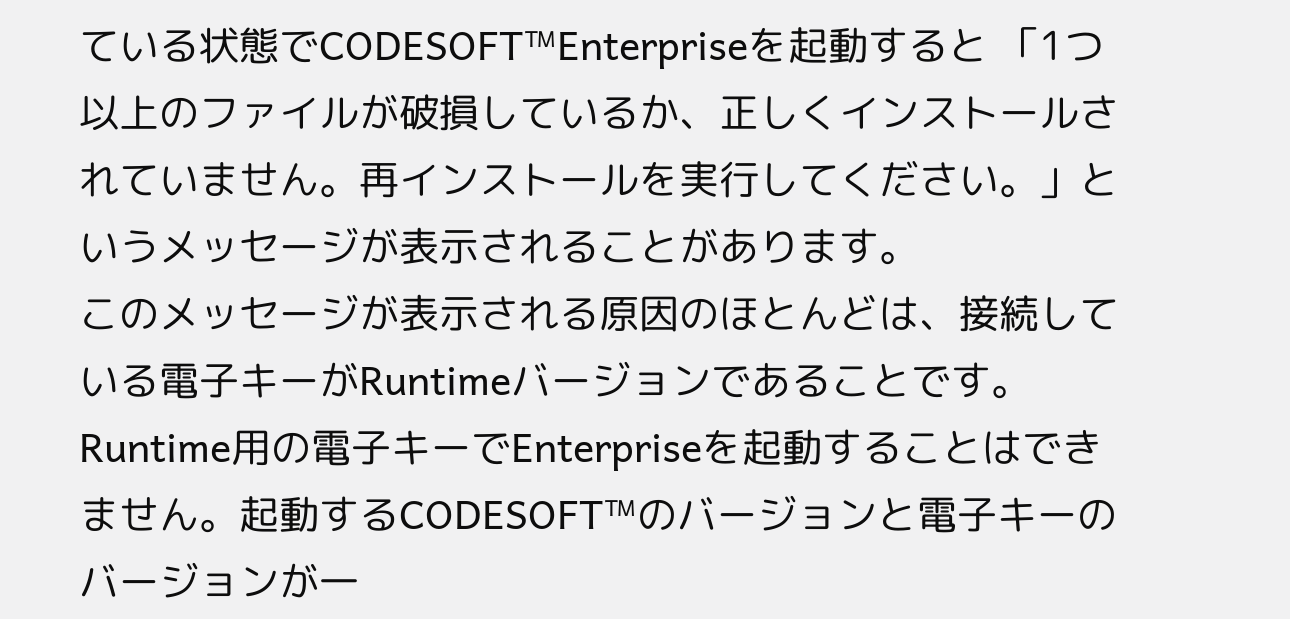ている状態でCODESOFT™Enterpriseを起動すると 「1つ以上のファイルが破損しているか、正しくインストールされていません。再インストールを実行してください。」というメッセージが表示されることがあります。
このメッセージが表示される原因のほとんどは、接続している電子キーがRuntimeバージョンであることです。
Runtime用の電子キーでEnterpriseを起動することはできません。起動するCODESOFT™のバージョンと電子キーのバージョンが一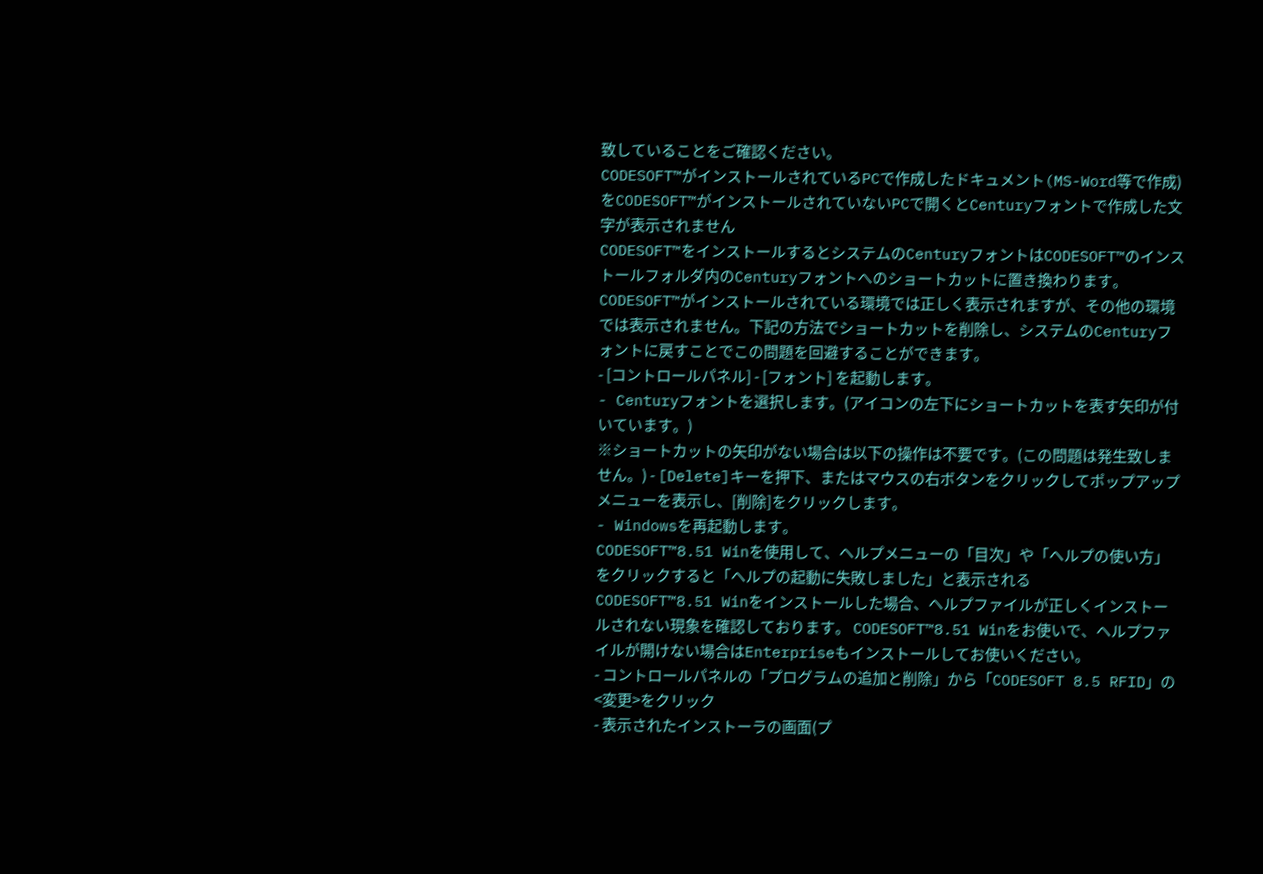致していることをご確認ください。
CODESOFT™がインストールされているPCで作成したドキュメント(MS-Word等で作成)をCODESOFT™がインストールされていないPCで開くとCenturyフォントで作成した文字が表示されません
CODESOFT™をインストールするとシステムのCenturyフォントはCODESOFT™のインストールフォルダ内のCenturyフォントへのショートカットに置き換わります。 CODESOFT™がインストールされている環境では正しく表示されますが、その他の環境では表示されません。下記の方法でショートカットを削除し、システムのCenturyフォントに戻すことでこの問題を回避することができます。
- [コントロールパネル] - [フォント] を起動します。
- Centuryフォントを選択します。(アイコンの左下にショートカットを表す矢印が付いています。)
※ショートカットの矢印がない場合は以下の操作は不要です。(この問題は発生致しません。) - [Delete]キーを押下、またはマウスの右ボタンをクリックしてポップアップメニューを表示し、[削除]をクリックします。
- Windowsを再起動します。
CODESOFT™8.51 Winを使用して、ヘルプメニューの「目次」や「ヘルプの使い方」をクリックすると「ヘルプの起動に失敗しました」と表示される
CODESOFT™8.51 Winをインストールした場合、ヘルプファイルが正しくインストールされない現象を確認しております。 CODESOFT™8.51 Winをお使いで、ヘルプファイルが開けない場合はEnterpriseもインストールしてお使いください。
- コントロールパネルの「プログラムの追加と削除」から「CODESOFT 8.5 RFID」の<変更>をクリック
- 表示されたインストーラの画面(プ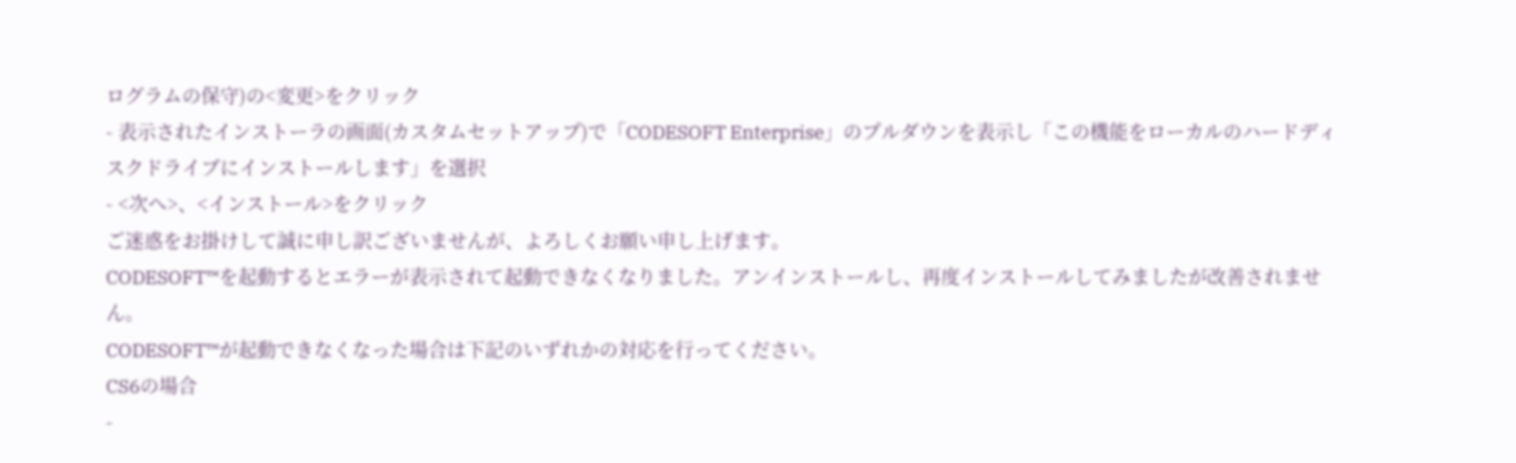ログラムの保守)の<変更>をクリック
- 表示されたインストーラの画面(カスタムセットアップ)で「CODESOFT Enterprise」のプルダウンを表示し「この機能をローカルのハードディスクドライブにインストールします」を選択
- <次へ>、<インストール>をクリック
ご迷惑をお掛けして誠に申し訳ございませんが、よろしくお願い申し上げます。
CODESOFT™を起動するとエラーが表示されて起動できなくなりました。アンインストールし、再度インストールしてみましたが改善されません。
CODESOFT™が起動できなくなった場合は下記のいずれかの対応を行ってください。
CS6の場合
-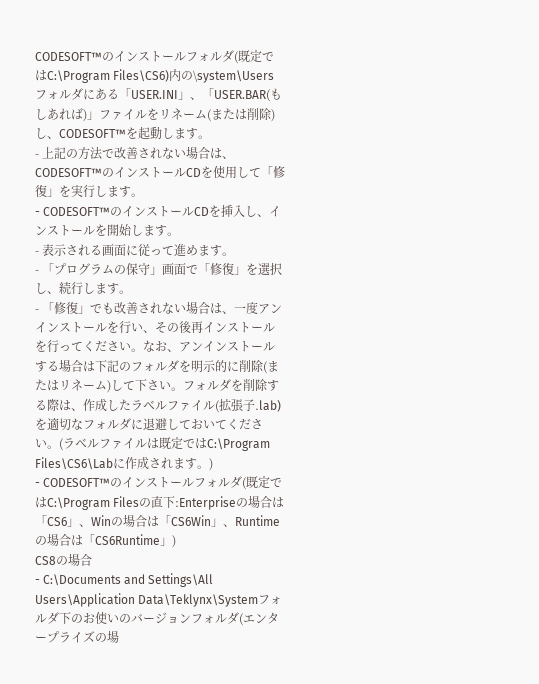CODESOFT™のインストールフォルダ(既定ではC:\Program Files\CS6)内の\system\Usersフォルダにある「USER.INI」、「USER.BAR(もしあれば)」ファイルをリネーム(または削除)し、CODESOFT™を起動します。
- 上記の方法で改善されない場合は、CODESOFT™のインストールCDを使用して「修復」を実行します。
- CODESOFT™のインストールCDを挿入し、インストールを開始します。
- 表示される画面に従って進めます。
- 「プログラムの保守」画面で「修復」を選択し、続行します。
- 「修復」でも改善されない場合は、一度アンインストールを行い、その後再インストールを行ってください。なお、アンインストールする場合は下記のフォルダを明示的に削除(またはリネーム)して下さい。フォルダを削除する際は、作成したラベルファイル(拡張子.lab)を適切なフォルダに退避しておいてください。(ラベルファイルは既定ではC:\Program Files\CS6\Labに作成されます。)
- CODESOFT™のインストールフォルダ(既定ではC:\Program Filesの直下:Enterpriseの場合は「CS6」、Winの場合は「CS6Win」、Runtimeの場合は「CS6Runtime」)
CS8の場合
- C:\Documents and Settings\All Users\Application Data\Teklynx\Systemフォルダ下のお使いのバージョンフォルダ(エンタープライズの場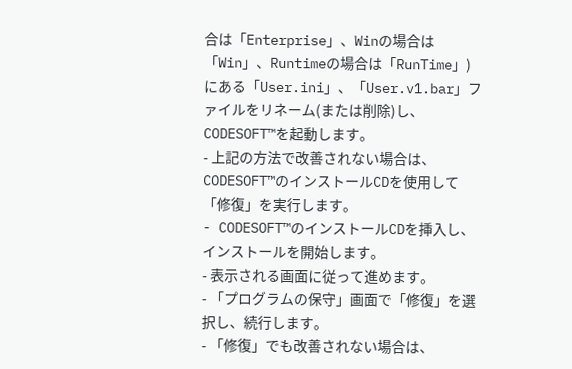合は「Enterprise」、Winの場合は「Win」、Runtimeの場合は「RunTime」)にある「User.ini」、「User.v1.bar」ファイルをリネーム(または削除)し、CODESOFT™を起動します。
- 上記の方法で改善されない場合は、CODESOFT™のインストールCDを使用して「修復」を実行します。
- CODESOFT™のインストールCDを挿入し、インストールを開始します。
- 表示される画面に従って進めます。
- 「プログラムの保守」画面で「修復」を選択し、続行します。
- 「修復」でも改善されない場合は、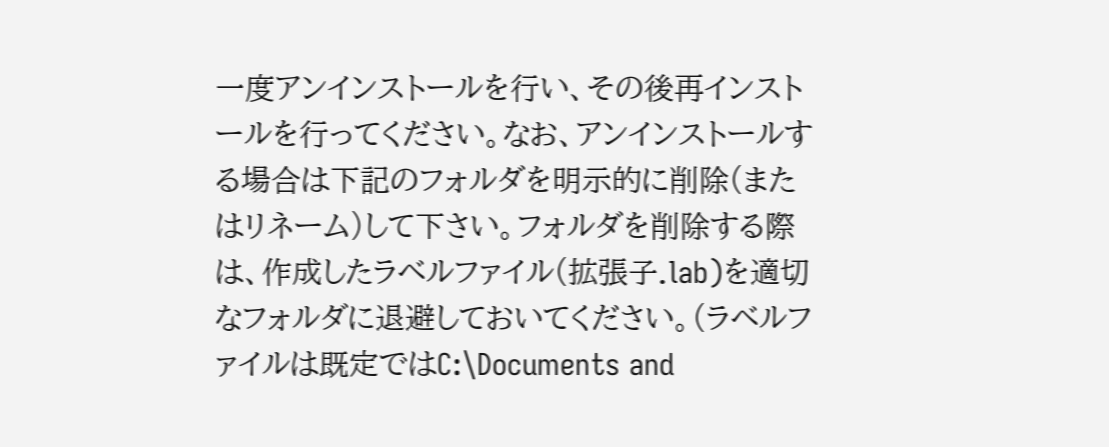一度アンインストールを行い、その後再インストールを行ってください。なお、アンインストールする場合は下記のフォルダを明示的に削除(またはリネーム)して下さい。フォルダを削除する際は、作成したラベルファイル(拡張子.lab)を適切なフォルダに退避しておいてください。(ラベルファイルは既定ではC:\Documents and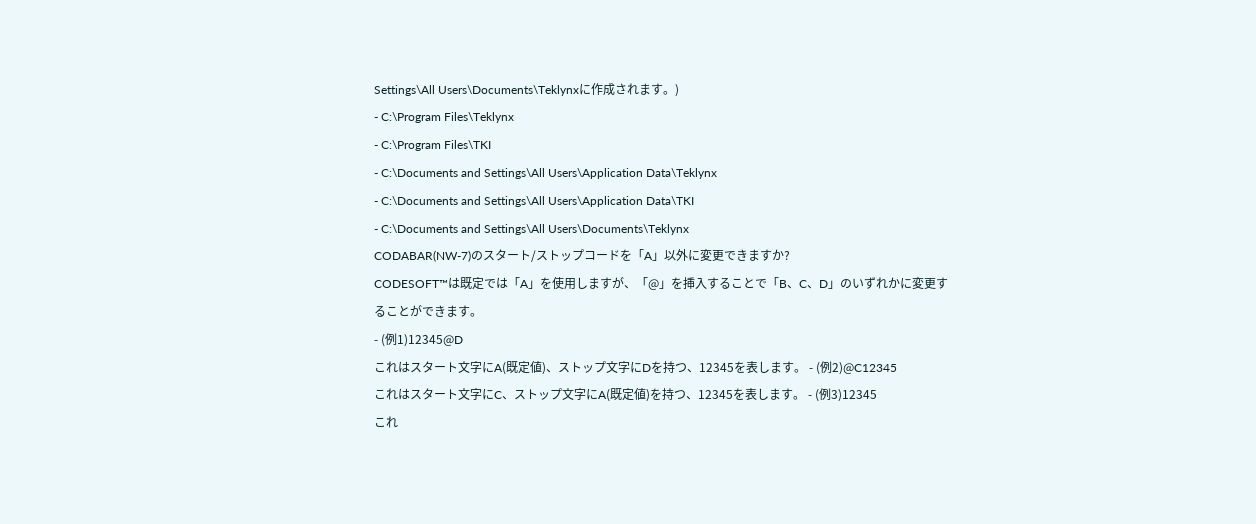Settings\All Users\Documents\Teklynxに作成されます。)
- C:\Program Files\Teklynx
- C:\Program Files\TKI
- C:\Documents and Settings\All Users\Application Data\Teklynx
- C:\Documents and Settings\All Users\Application Data\TKI
- C:\Documents and Settings\All Users\Documents\Teklynx
CODABAR(NW-7)のスタート/ストップコードを「A」以外に変更できますか?
CODESOFT™は既定では「A」を使用しますが、「@」を挿入することで「B、C、D」のいずれかに変更することができます。
- (例1)12345@D
これはスタート文字にA(既定値)、ストップ文字にDを持つ、12345を表します。 - (例2)@C12345
これはスタート文字にC、ストップ文字にA(既定値)を持つ、12345を表します。 - (例3)12345
これ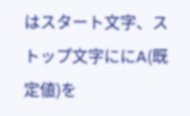はスタート文字、ストップ文字ににA(既定値)を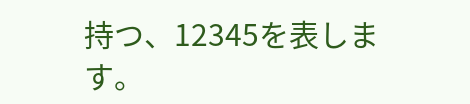持つ、12345を表します。